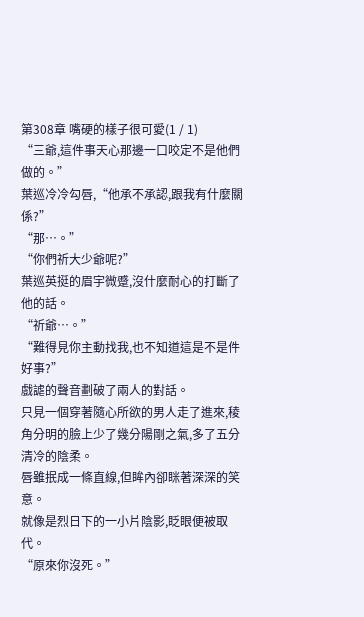第308章 嘴硬的樣子很可愛(1 / 1)
“三爺,這件事天心那邊一口咬定不是他們做的。”
葉巡冷冷勾唇,“他承不承認,跟我有什麼關係?”
“那…。”
“你們祈大少爺呢?”
葉巡英挺的眉宇微蹙,沒什麼耐心的打斷了他的話。
“祈爺…。”
“難得見你主動找我,也不知道這是不是件好事?”
戲謔的聲音劃破了兩人的對話。
只見一個穿著隨心所欲的男人走了進來,稜角分明的臉上少了幾分陽剛之氣,多了五分清冷的陰柔。
唇雖抿成一條直線,但眸內卻眯著深深的笑意。
就像是烈日下的一小片陰影,眨眼便被取代。
“原來你沒死。”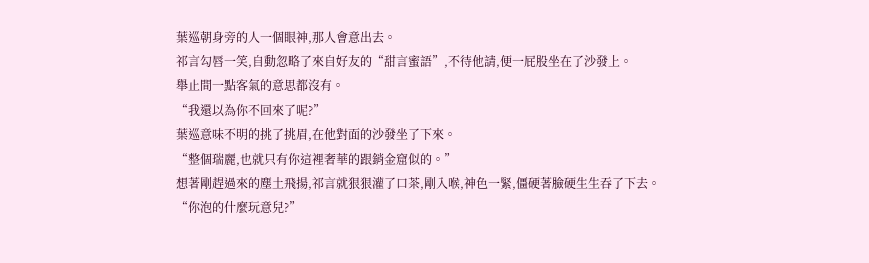葉巡朝身旁的人一個眼神,那人會意出去。
祁言勾唇一笑,自動忽略了來自好友的“甜言蜜語”,不待他請,便一屁股坐在了沙發上。
舉止間一點客氣的意思都沒有。
“我還以為你不回來了呢?”
葉巡意味不明的挑了挑眉,在他對面的沙發坐了下來。
“整個瑞麗,也就只有你這裡奢華的跟銷金窟似的。”
想著剛趕過來的塵土飛揚,祁言就狠狠灌了口茶,剛入喉,神色一緊,僵硬著臉硬生生吞了下去。
“你泡的什麼玩意兒?”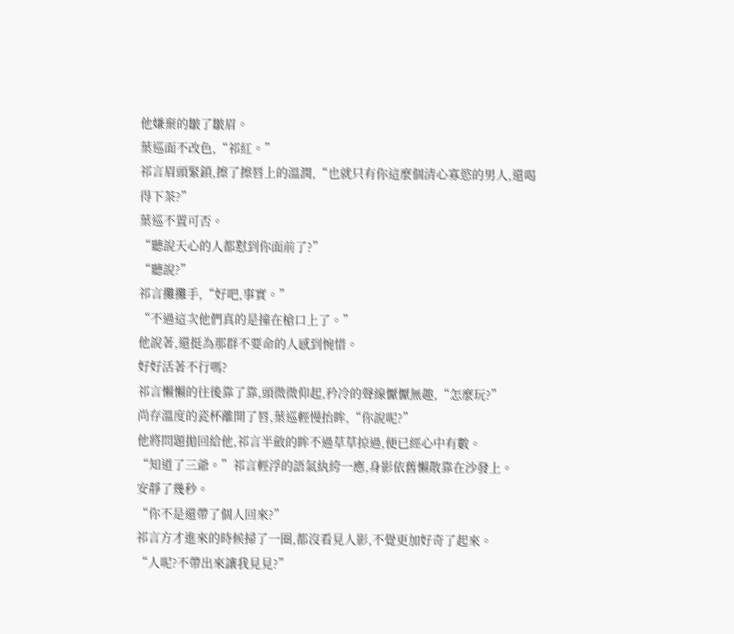他嫌棄的皺了皺眉。
葉巡面不改色,“祁紅。”
祁言眉頭緊鎖,擦了擦唇上的溫潤,“也就只有你這麼個清心寡慾的男人,還喝得下茶?”
葉巡不置可否。
“聽說天心的人都懟到你面前了?”
“聽說?”
祁言攤攤手,“好吧,事實。”
“不過這次他們真的是撞在槍口上了。”
他說著,還挺為那群不要命的人感到惋惜。
好好活著不行嗎?
祁言懶懶的往後靠了靠,頭微微仰起,矜冷的聲線懨懨無趣,“怎麼玩?”
尚存溫度的瓷杯離開了唇,葉巡輕慢抬眸,“你說呢?”
他將問題拋回給他,祁言半斂的眸不過草草掠過,便已經心中有數。
“知道了三爺。”祁言輕浮的語氣紈絝一應,身影依舊懶散靠在沙發上。
安靜了幾秒。
“你不是還帶了個人回來?”
祁言方才進來的時候掃了一圈,都沒看見人影,不覺更加好奇了起來。
“人呢?不帶出來讓我見見?”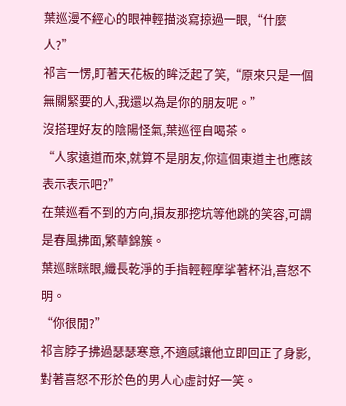葉巡漫不經心的眼神輕描淡寫掠過一眼,“什麼人?”
祁言一愣,盯著天花板的眸泛起了笑,“原來只是一個無關緊要的人,我還以為是你的朋友呢。”
沒搭理好友的陰陽怪氣,葉巡徑自喝茶。
“人家遠道而來,就算不是朋友,你這個東道主也應該表示表示吧?”
在葉巡看不到的方向,損友那挖坑等他跳的笑容,可謂是春風拂面,繁華錦簇。
葉巡眯眯眼,纖長乾淨的手指輕輕摩挲著杯沿,喜怒不明。
“你很閒?”
祁言脖子拂過瑟瑟寒意,不適感讓他立即回正了身影,對著喜怒不形於色的男人心虛討好一笑。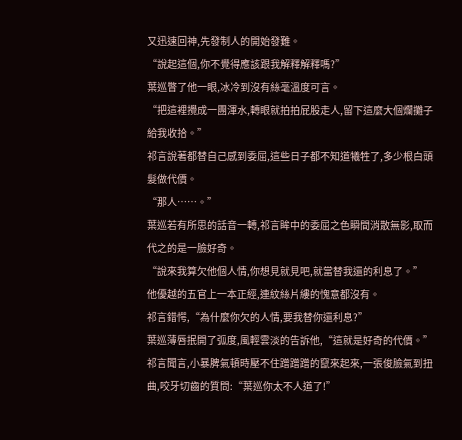又迅速回神,先發制人的開始發難。
“說起這個,你不覺得應該跟我解釋解釋嗎?”
葉巡瞥了他一眼,冰冷到沒有絲毫溫度可言。
“把這裡攪成一團渾水,轉眼就拍拍屁股走人,留下這麼大個爛攤子給我收拾。”
祁言說著都替自己感到委屈,這些日子都不知道犧牲了,多少根白頭髮做代價。
“那人……。”
葉巡若有所思的話音一轉,祁言眸中的委屈之色瞬間消散無影,取而代之的是一臉好奇。
“說來我算欠他個人情,你想見就見吧,就當替我還的利息了。”
他優越的五官上一本正經,連紋絲片縷的愧意都沒有。
祁言錯愕,“為什麼你欠的人情,要我替你還利息?”
葉巡薄唇抿開了弧度,風輕雲淡的告訴他,“這就是好奇的代價。”
祁言聞言,小暴脾氣頓時壓不住蹭蹭蹭的竄來起來,一張俊臉氣到扭曲,咬牙切齒的質問:“葉巡你太不人道了!”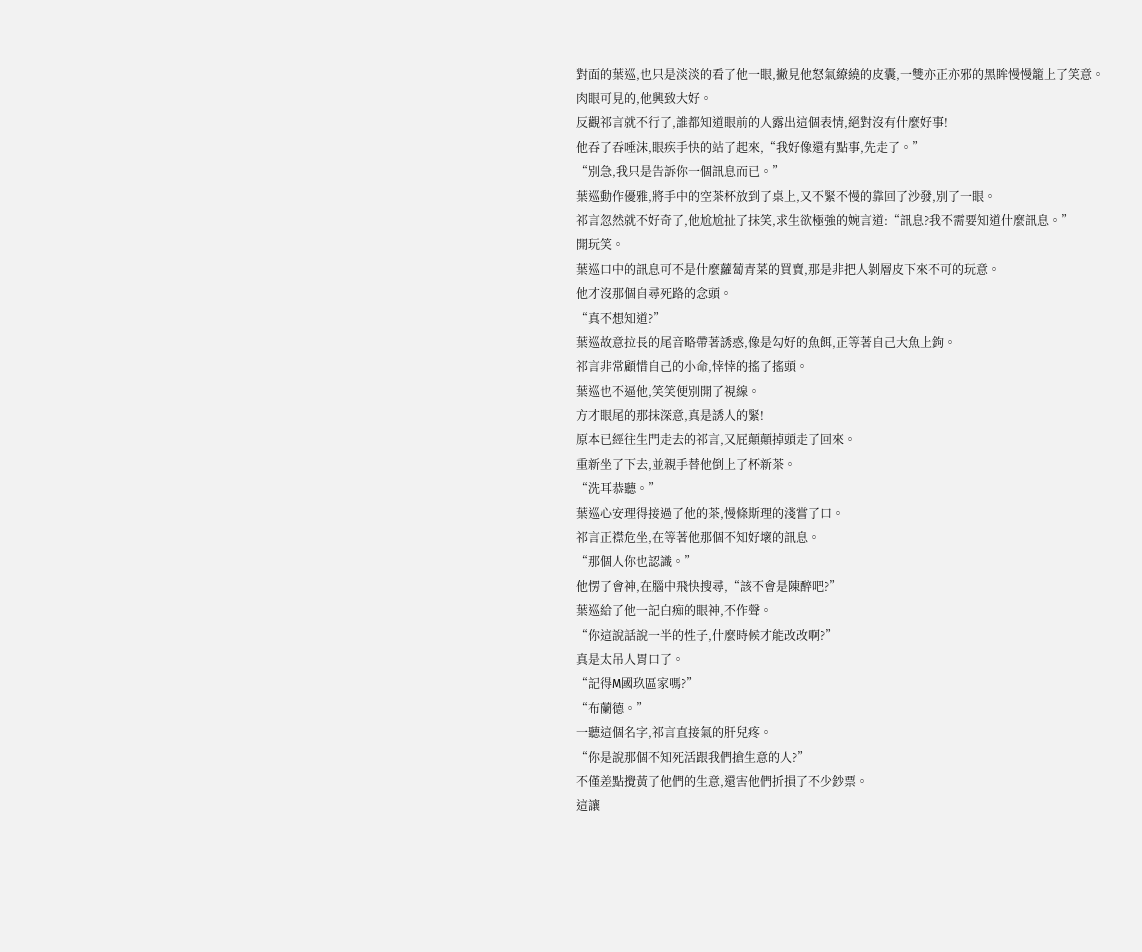對面的葉巡,也只是淡淡的看了他一眼,撇見他怒氣繚繞的皮囊,一雙亦正亦邪的黑眸慢慢籠上了笑意。
肉眼可見的,他興致大好。
反觀祁言就不行了,誰都知道眼前的人露出這個表情,絕對沒有什麼好事!
他吞了吞唾沫,眼疾手快的站了起來,“我好像還有點事,先走了。”
“別急,我只是告訴你一個訊息而已。”
葉巡動作優雅,將手中的空茶杯放到了桌上,又不緊不慢的靠回了沙發,別了一眼。
祁言忽然就不好奇了,他尬尬扯了抹笑,求生欲極強的婉言道:“訊息?我不需要知道什麼訊息。”
開玩笑。
葉巡口中的訊息可不是什麼蘿蔔青菜的買賣,那是非把人剝層皮下來不可的玩意。
他才沒那個自尋死路的念頭。
“真不想知道?”
葉巡故意拉長的尾音略帶著誘惑,像是勾好的魚餌,正等著自己大魚上鉤。
祁言非常顧惜自己的小命,悻悻的搖了搖頭。
葉巡也不逼他,笑笑便別開了視線。
方才眼尾的那抹深意,真是誘人的緊!
原本已經往生門走去的祁言,又屁顛顛掉頭走了回來。
重新坐了下去,並親手替他倒上了杯新茶。
“洗耳恭聽。”
葉巡心安理得接過了他的茶,慢條斯理的淺嘗了口。
祁言正襟危坐,在等著他那個不知好壞的訊息。
“那個人你也認識。”
他愣了會神,在腦中飛快搜尋,“該不會是陳醉吧?”
葉巡給了他一記白痴的眼神,不作聲。
“你這說話說一半的性子,什麼時候才能改改啊?”
真是太吊人胃口了。
“記得M國玖區家嗎?”
“布蘭德。”
一聽這個名字,祁言直接氣的肝兒疼。
“你是說那個不知死活跟我們搶生意的人?”
不僅差點攪黃了他們的生意,還害他們折損了不少鈔票。
這讓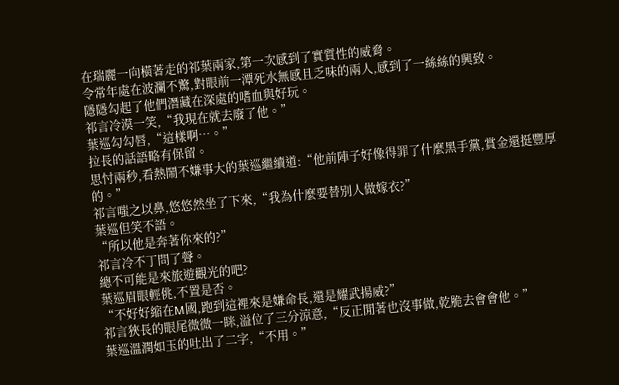在瑞麗一向橫著走的祁葉兩家,第一次感到了實質性的威脅。
令常年處在波瀾不驚,對眼前一潭死水無感且乏味的兩人,感到了一絲絲的興致。
隱隱勾起了他們潛藏在深處的嗜血與好玩。
祁言冷漠一笑,“我現在就去廢了他。”
葉巡勾勾唇,“這樣啊…。”
拉長的話語略有保留。
思忖兩秒,看熱鬧不嫌事大的葉巡繼續道:“他前陣子好像得罪了什麼黑手黨,賞金還挺豐厚的。”
祁言嗤之以鼻,悠悠然坐了下來,“我為什麼要替別人做嫁衣?”
葉巡但笑不語。
“所以他是奔著你來的?”
祁言冷不丁問了聲。
總不可能是來旅遊觀光的吧?
葉巡眉眼輕佻,不置是否。
“不好好縮在M國,跑到這裡來是嫌命長,還是耀武揚威?”
祁言狹長的眼尾微微一眯,溢位了三分涼意,“反正閒著也沒事做,乾脆去會會他。”
葉巡溫潤如玉的吐出了二字,“不用。”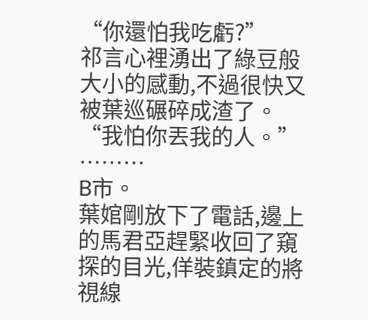“你還怕我吃虧?”
祁言心裡湧出了綠豆般大小的感動,不過很快又被葉巡碾碎成渣了。
“我怕你丟我的人。”
………
B市。
葉婠剛放下了電話,邊上的馬君亞趕緊收回了窺探的目光,佯裝鎮定的將視線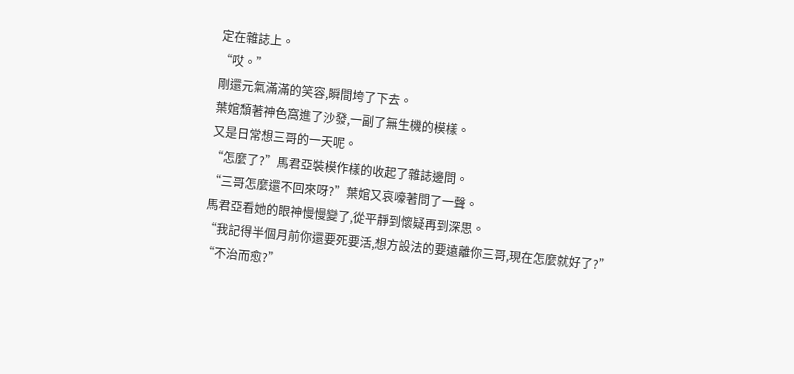定在雜誌上。
“哎。”
剛還元氣滿滿的笑容,瞬間垮了下去。
葉婠頹著神色窩進了沙發,一副了無生機的模樣。
又是日常想三哥的一天呢。
“怎麼了?”馬君亞裝模作樣的收起了雜誌邊問。
“三哥怎麼還不回來呀?”葉婠又哀嚎著問了一聲。
馬君亞看她的眼神慢慢變了,從平靜到懷疑再到深思。
“我記得半個月前你還要死要活,想方設法的要遠離你三哥,現在怎麼就好了?”
“不治而愈?”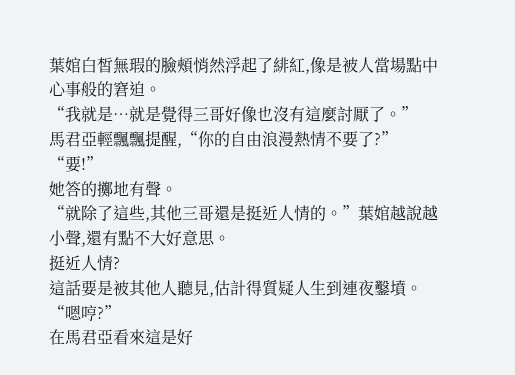葉婠白皙無瑕的臉頰悄然浮起了緋紅,像是被人當場點中心事般的窘迫。
“我就是…就是覺得三哥好像也沒有這麼討厭了。”
馬君亞輕飄飄提醒,“你的自由浪漫熱情不要了?”
“要!”
她答的擲地有聲。
“就除了這些,其他三哥還是挺近人情的。”葉婠越說越小聲,還有點不大好意思。
挺近人情?
這話要是被其他人聽見,估計得質疑人生到連夜鑿墳。
“嗯哼?”
在馬君亞看來這是好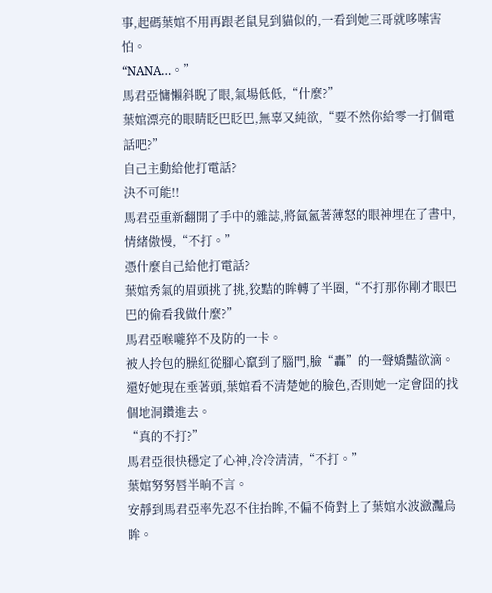事,起碼葉婠不用再跟老鼠見到貓似的,一看到她三哥就哆嗦害怕。
“NANA…。”
馬君亞慵懶斜睨了眼,氣場低低,“什麼?”
葉婠漂亮的眼睛眨巴眨巴,無辜又純欲,“要不然你給零一打個電話吧?”
自己主動給他打電話?
決不可能!!
馬君亞重新翻開了手中的雜誌,將氤氳著薄怒的眼神埋在了書中,情緒傲慢,“不打。”
憑什麼自己給他打電話?
葉婠秀氣的眉頭挑了挑,狡黠的眸轉了半圈,“不打那你剛才眼巴巴的偷看我做什麼?”
馬君亞喉嚨猝不及防的一卡。
被人拎包的臊紅從腳心竄到了腦門,臉“轟”的一聲嬌豔欲滴。
還好她現在垂著頭,葉婠看不清楚她的臉色,否則她一定會囧的找個地洞鑽進去。
“真的不打?”
馬君亞很快穩定了心神,冷冷清清,“不打。”
葉婠努努唇半晌不言。
安靜到馬君亞率先忍不住抬眸,不偏不倚對上了葉婠水波瀲灩烏眸。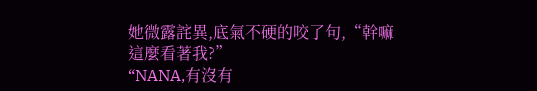她微露詫異,底氣不硬的咬了句,“幹嘛這麼看著我?”
“NANA,有沒有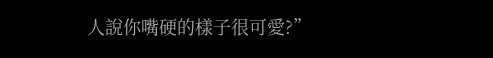人說你嘴硬的樣子很可愛?”